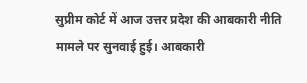सुप्रीम कोर्ट में आज उत्तर प्रदेश की आबकारी नीति मामले पर सुनवाई हुई। आबकारी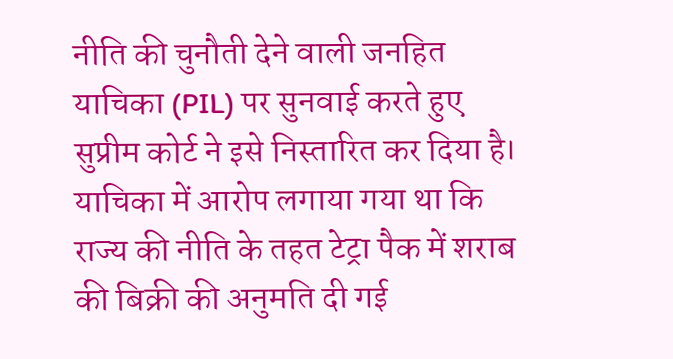नीति की चुनौती देने वाली जनहित याचिका (PIL) पर सुनवाई करते हुए सुप्रीम कोर्ट ने इसे निस्तारित कर दिया है। याचिका में आरोप लगाया गया था कि राज्य की नीति के तहत टेट्रा पैक में शराब की बिक्री की अनुमति दी गई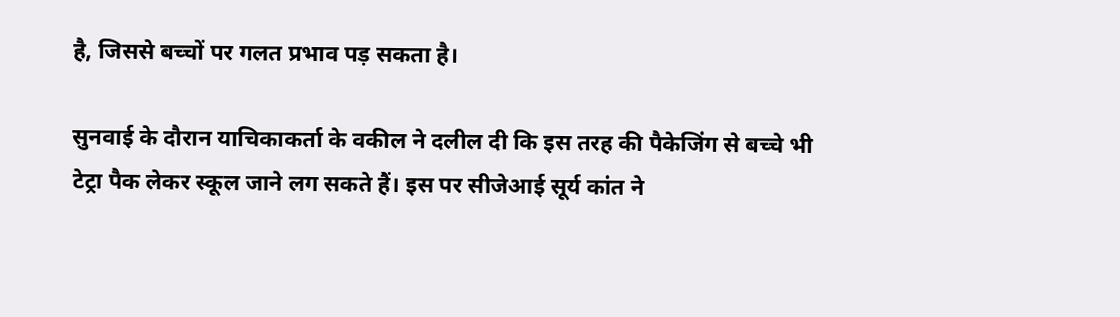है, जिससे बच्चों पर गलत प्रभाव पड़ सकता है।

सुनवाई के दौरान याचिकाकर्ता के वकील ने दलील दी कि इस तरह की पैकेजिंग से बच्चे भी टेट्रा पैक लेकर स्कूल जाने लग सकते हैं। इस पर सीजेआई सूर्य कांत ने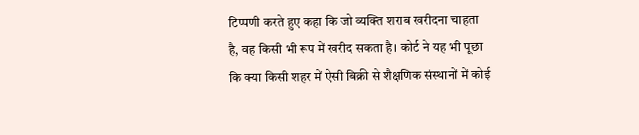टिप्पणी करते हुए कहा कि जो व्यक्ति शराब खरीदना चाहता है, वह किसी भी रूप में खरीद सकता है। कोर्ट ने यह भी पूछा कि क्या किसी शहर में ऐसी बिक्री से शैक्षणिक संस्थानों में कोई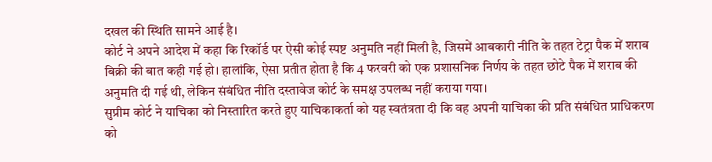दखल की स्थिति सामने आई है।
कोर्ट ने अपने आदेश में कहा कि रिकॉर्ड पर ऐसी कोई स्पष्ट अनुमति नहीं मिली है, जिसमें आबकारी नीति के तहत टेट्रा पैक में शराब बिक्री की बात कही गई हो। हालांकि, ऐसा प्रतीत होता है कि 4 फरवरी को एक प्रशासनिक निर्णय के तहत छोटे पैक में शराब की अनुमति दी गई थी, लेकिन संबंधित नीति दस्तावेज कोर्ट के समक्ष उपलब्ध नहीं कराया गया।
सुप्रीम कोर्ट ने याचिका को निस्तारित करते हुए याचिकाकर्ता को यह स्वतंत्रता दी कि वह अपनी याचिका की प्रति संबंधित प्राधिकरण को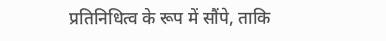प्रतिनिधित्व के रूप में सौंपे, ताकि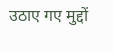उठाए गए मुद्दों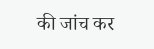की जांच कर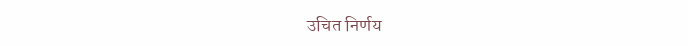उचित निर्णय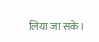लिया जा सके।